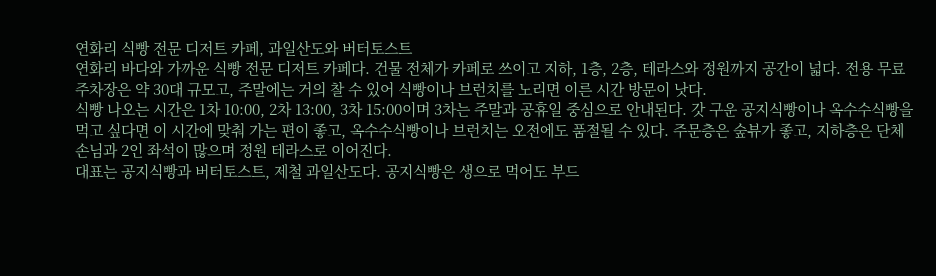연화리 식빵 전문 디저트 카페, 과일산도와 버터토스트
연화리 바다와 가까운 식빵 전문 디저트 카페다. 건물 전체가 카페로 쓰이고 지하, 1층, 2층, 테라스와 정원까지 공간이 넓다. 전용 무료 주차장은 약 30대 규모고, 주말에는 거의 찰 수 있어 식빵이나 브런치를 노리면 이른 시간 방문이 낫다.
식빵 나오는 시간은 1차 10:00, 2차 13:00, 3차 15:00이며 3차는 주말과 공휴일 중심으로 안내된다. 갓 구운 공지식빵이나 옥수수식빵을 먹고 싶다면 이 시간에 맞춰 가는 편이 좋고, 옥수수식빵이나 브런치는 오전에도 품절될 수 있다. 주문층은 숲뷰가 좋고, 지하층은 단체 손님과 2인 좌석이 많으며 정원 테라스로 이어진다.
대표는 공지식빵과 버터토스트, 제철 과일산도다. 공지식빵은 생으로 먹어도 부드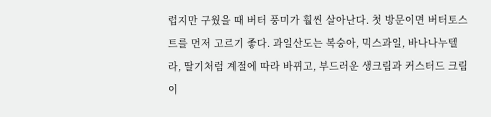럽지만 구웠을 때 버터 풍미가 훨씬 살아난다. 첫 방문이면 버터토스트를 먼저 고르기 좋다. 과일산도는 복숭아, 믹스과일, 바나나누텔라, 딸기처럼 계절에 따라 바뀌고, 부드러운 생크림과 커스터드 크림이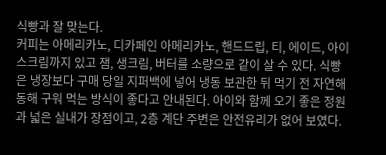식빵과 잘 맞는다.
커피는 아메리카노, 디카페인 아메리카노, 핸드드립, 티, 에이드, 아이스크림까지 있고 잼, 생크림, 버터를 소량으로 같이 살 수 있다. 식빵은 냉장보다 구매 당일 지퍼백에 넣어 냉동 보관한 뒤 먹기 전 자연해동해 구워 먹는 방식이 좋다고 안내된다. 아이와 함께 오기 좋은 정원과 넓은 실내가 장점이고, 2층 계단 주변은 안전유리가 없어 보였다.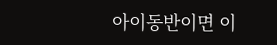아이동반이면 이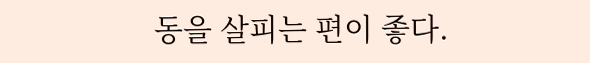동을 살피는 편이 좋다.